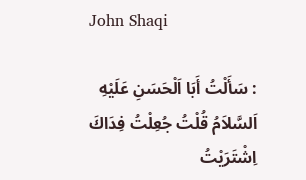John Shaqi

: سَأَلْتُ أَبَا اَلْحَسَنِ عَلَيْهِ اَلسَّلاَمُ قُلْتُ جُعِلْتُ فِدَاكَ اِشْتَرَيْتُ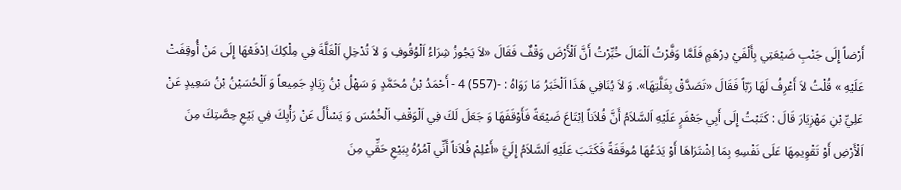أَرْضاً إِلَى جَنْبِ ضَيْعَتِي بِأَلْفَيْ دِرْهَمٍ فَلَمَّا وَفَّرْتُ اَلْمَالَ خُبِّرْتُ أَنَّ اَلْأَرْضَ وَقْفٌ فَقَالَ «لاَ يَجُوزُ شِرَاءُ اَلْوُقُوفِ وَ لاَ تُدْخِلِ اَلْغَلَّةَ فِي مِلْكِكَ اِدْفَعْهَا إِلَى مَنْ أُوقِفَتْ عَلَيْهِ » قُلْتُ لاَ أَعْرِفُ لَهَا رَبّاً فَقَالَ «تَصَدَّقْ بِغَلَّتِهَا». وَ لاَ يُنَافِي هَذَا اَلْخَبَرُ مَا رَوَاهُ : -(557) 4 - أَحْمَدُ بْنُ مُحَمَّدٍ وَ سَهْلُ بْنُ زِيَادٍ جَمِيعاً وَ اَلْحُسَيْنُ بْنُ سَعِيدٍ عَنْ عَلِيِّ بْنِ مَهْزِيَارَ قَالَ : كَتَبْتُ إِلَى أَبِي جَعْفَرٍ عَلَيْهِ اَلسَّلاَمُ أَنَّ فُلاَناً اِبْتَاعَ ضَيْعَةً فَأَوْقَفَهَا وَ جَعَلَ لَكَ فِي اَلْوَقْفِ اَلْخُمُسَ وَ يَسْأَلُ عَنْ رَأْيِكَ فِي بَيْعِ حِصَّتِكَ مِنَ اَلْأَرْضِ أَوْ تَقْوِيمِهَا عَلَى نَفْسِهِ بِمَا اِشْتَرَاهَا أَوْ يَدَعُهَا مُوقَفَةً فَكَتَبَ عَلَيْهِ اَلسَّلاَمُ إِلَيَّ «أَعْلِمْ فُلاَناً أَنِّي آمُرُهُ بِبَيْعِ حَقِّي مِنَ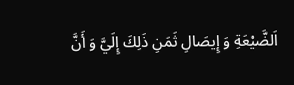اَلضَّيْعَةِ وَ إِيصَالِ ثَمَنِ ذَلِكَ إِلَيَّ وَ أَنَّ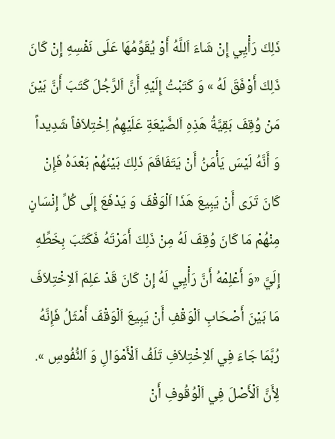ذَلِكَ رَأْيِي إِنْ شَاءَ اَللَّهُ أَوْ يُقَوِّمُهَا عَلَى نَفْسِهِ إِنْ كَانَ ذَلِكَ أَوْفَقَ لَهُ » وَ كَتَبْتُ إِلَيْهِ أَنَّ اَلرَّجُلَ كَتَبَ أَنَّ بَيْنَ مَنْ وُقِفَ بَقِيَّةُ هَذِهِ اَلضَّيْعَةِ عَلَيْهِمُ اِخْتِلاَفاً شَدِيداً وَ أَنَّهُ لَيْسَ يَأْمَنُ أَنْ يَتَفَاقَمَ ذَلِكَ بَيْنَهُمْ بَعْدَهُ فَإِنْ كَانَ تَرَى أَنْ يَبِيعَ هَذَا اَلْوَقْفَ وَ يَدْفَعَ إِلَى كُلِّ إِنْسَانٍ مِنْهُمْ مَا كَانَ وُقِفَ لَهُ مِنْ ذَلِكَ أَمَرْتَهُ فَكَتَبَ بِخَطِّهِ إِلَيَّ «وَ أَعْلِمْهُ أَنَّ رَأْيِي لَهُ إِنْ كَانَ قَدْ عَلِمَ اَلاِخْتِلاَفَ مَا بَيْنَ أَصْحَابِ اَلْوَقْفِ أَنْ يَبِيعَ اَلْوَقْفَ أَمْثَلُ فَإِنَّهُ رُبَّمَا جَاءَ فِي اَلاِخْتِلاَفِ تَلَفُ اَلْأَمْوَالِ وَ اَلنُّفُوسِ ». لِأَنَّ اَلْأَصْلَ فِي اَلْوُقُوفِ أَنْ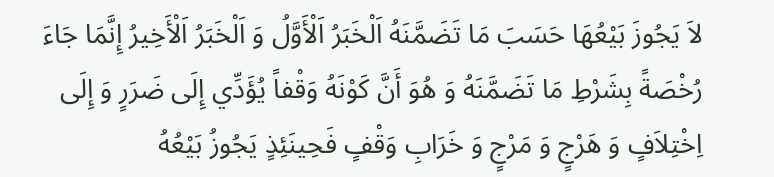لاَ يَجُوزَ بَيْعُهَا حَسَبَ مَا تَضَمَّنَهُ اَلْخَبَرُ اَلْأَوَّلُ وَ اَلْخَبَرُ اَلْأَخِيرُ إِنَّمَا جَاءَ رُخْصَةً بِشَرْطِ مَا تَضَمَّنَهُ وَ هُوَ أَنَّ كَوْنَهُ وَقْفاً يُؤَدِّي إِلَى ضَرَرٍ وَ إِلَى اِخْتِلاَفٍ وَ هَرْجٍ وَ مَرْجٍ وَ خَرَابِ وَقْفٍ فَحِينَئِذٍ يَجُوزُ بَيْعُهُ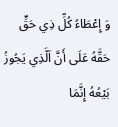وَ إِعْطَاءُ كُلِّ ذِي حَقٍّ حَقَّهُ عَلَى أَنَّ اَلَّذِي يَجُوزُ بَيْعُهُ إِنَّمَا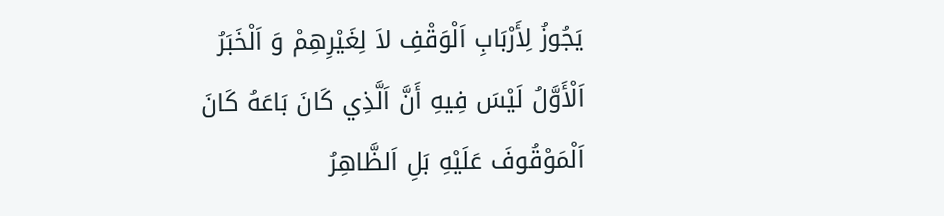يَجُوزُ لِأَرْبَابِ اَلْوَقْفِ لاَ لِغَيْرِهِمْ وَ اَلْخَبَرُ اَلْأَوَّلُ لَيْسَ فِيهِ أَنَّ اَلَّذِي كَانَ بَاعَهُ كَانَ اَلْمَوْقُوفَ عَلَيْهِ بَلِ اَلظَّاهِرُ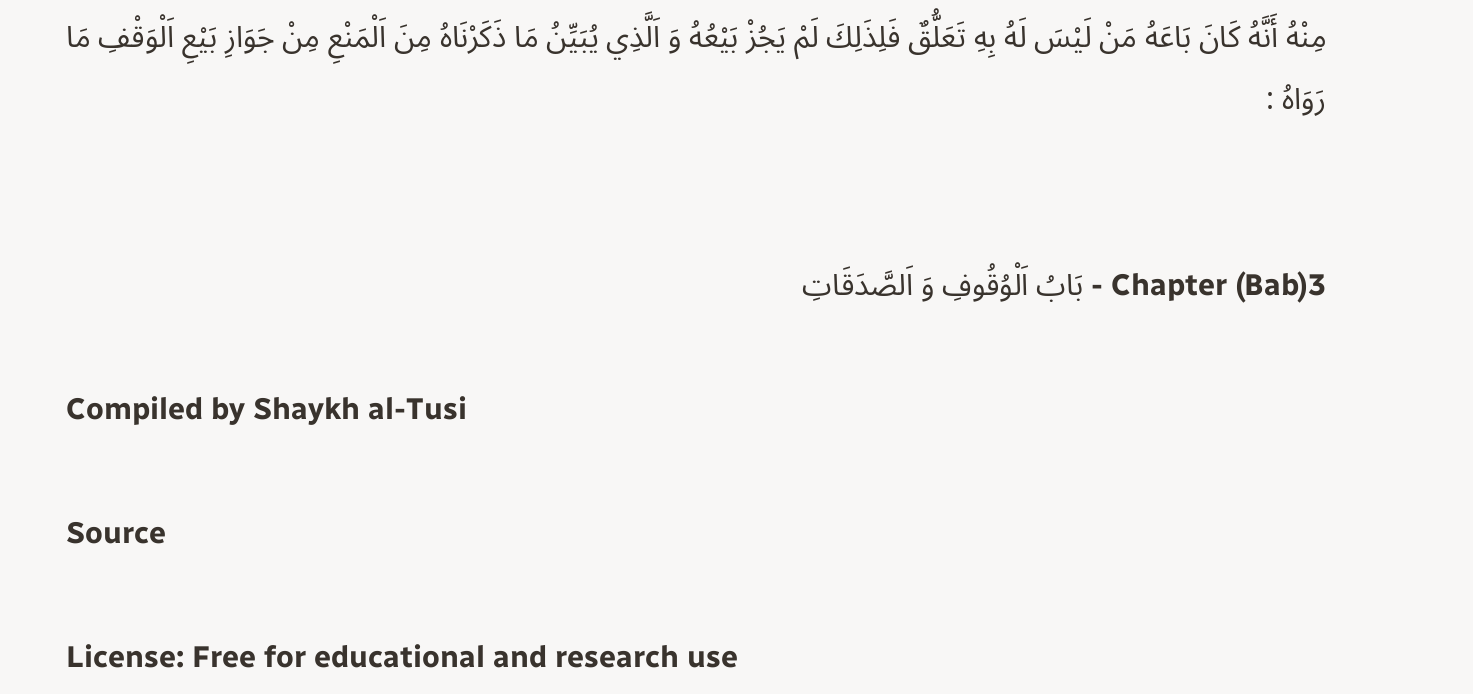مِنْهُ أَنَّهُ كَانَ بَاعَهُ مَنْ لَيْسَ لَهُ بِهِ تَعَلُّقٌ فَلِذَلِكَ لَمْ يَجُزْ بَيْعُهُ وَ اَلَّذِي يُبَيِّنُ مَا ذَكَرْنَاهُ مِنَ اَلْمَنْعِ مِنْ جَوَازِ بَيْعِ اَلْوَقْفِ مَا رَوَاهُ :


Chapter (Bab)3 - بَابُ اَلْوُقُوفِ وَ اَلصَّدَقَاتِ

Compiled by Shaykh al-Tusi

Source

License: Free for educational and research use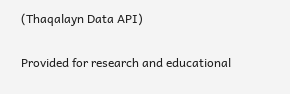(Thaqalayn Data API)

Provided for research and educational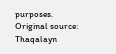purposes. Original source: Thaqalayn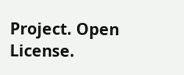Project. Open License.